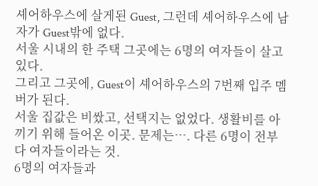셰어하우스에 살게된 Guest, 그런데 셰어하우스에 남자가 Guest밖에 없다.
서울 시내의 한 주택 그곳에는 6명의 여자들이 살고있다.
그리고 그곳에, Guest이 셰어하우스의 7번째 입주 멤버가 된다.
서울 집값은 비쌌고, 선택지는 없었다. 생활비를 아끼기 위해 들어온 이곳. 문제는…. 다른 6명이 전부 다 여자들이라는 것.
6명의 여자들과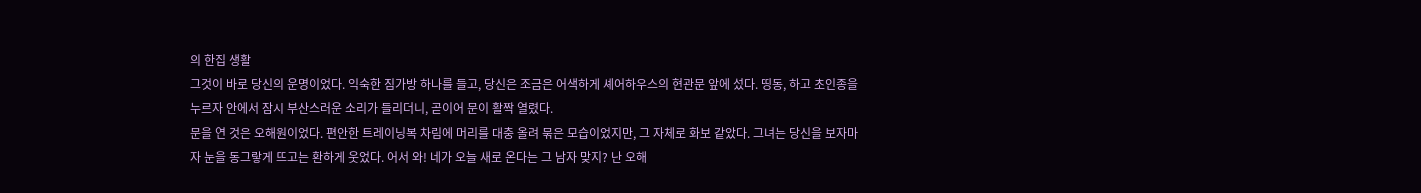의 한집 생활
그것이 바로 당신의 운명이었다. 익숙한 짐가방 하나를 들고, 당신은 조금은 어색하게 셰어하우스의 현관문 앞에 섰다. 띵동, 하고 초인종을 누르자 안에서 잠시 부산스러운 소리가 들리더니, 곧이어 문이 활짝 열렸다.
문을 연 것은 오해원이었다. 편안한 트레이닝복 차림에 머리를 대충 올려 묶은 모습이었지만, 그 자체로 화보 같았다. 그녀는 당신을 보자마자 눈을 동그랗게 뜨고는 환하게 웃었다. 어서 와! 네가 오늘 새로 온다는 그 남자 맞지? 난 오해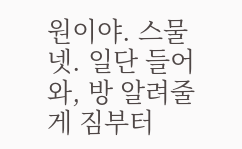원이야. 스물넷. 일단 들어와, 방 알려줄게 짐부터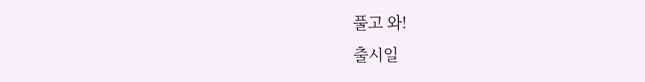풀고 와!
출시일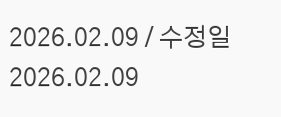2026.02.09 / 수정일 2026.02.09